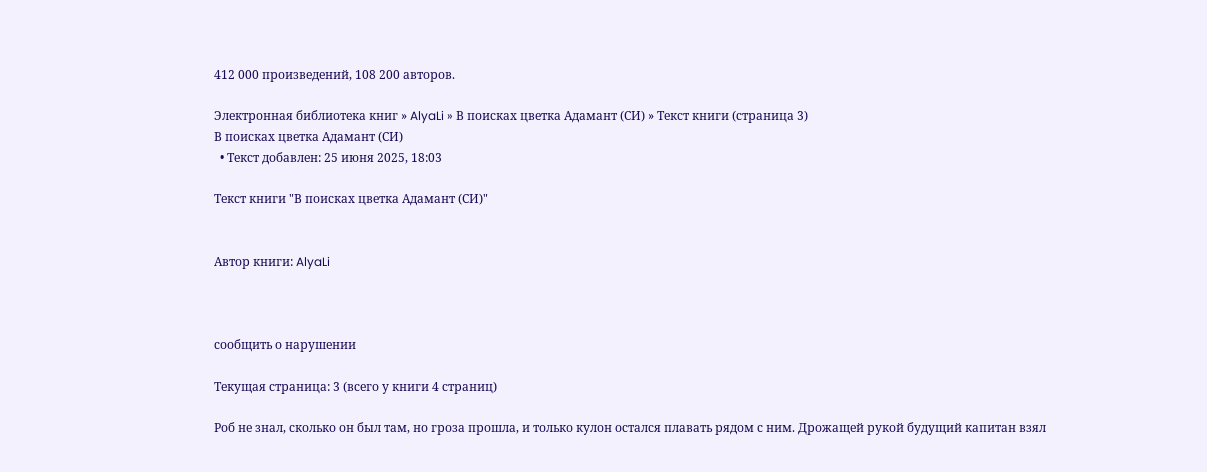412 000 произведений, 108 200 авторов.

Электронная библиотека книг » AlyaLi » В поисках цветка Адамант (СИ) » Текст книги (страница 3)
В поисках цветка Адамант (СИ)
  • Текст добавлен: 25 июня 2025, 18:03

Текст книги "В поисках цветка Адамант (СИ)"


Автор книги: AlyaLi



сообщить о нарушении

Текущая страница: 3 (всего у книги 4 страниц)

Роб не знал, сколько он был там, но гроза прошла, и только кулон остался плавать рядом с ним. Дрожащей рукой будущий капитан взял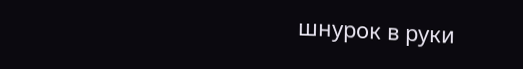шнурок в руки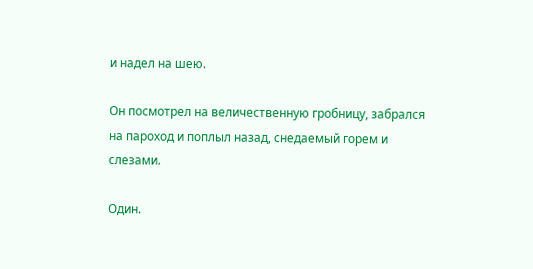и надел на шею.

Он посмотрел на величественную гробницу, забрался на пароход и поплыл назад, снедаемый горем и слезами.

Один.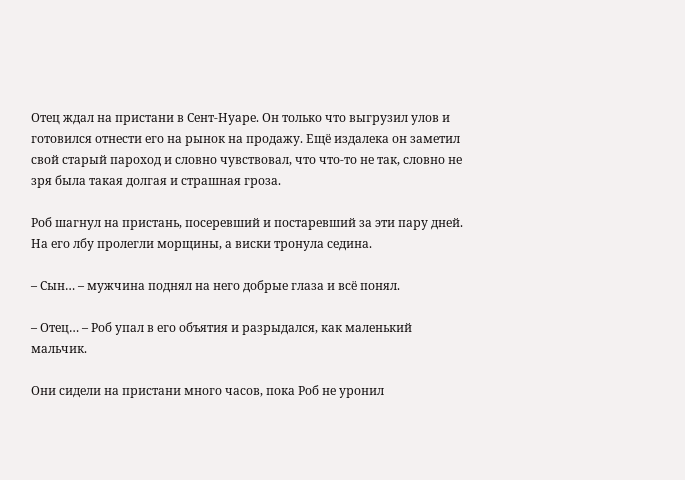Отец ждал на пристани в Сент-Нуаре. Он только что выгрузил улов и готовился отнести его на рынок на продажу. Ещё издалека он заметил свой старый пароход и словно чувствовал, что что-то не так, словно не зря была такая долгая и страшная гроза.

Роб шагнул на пристань, посеревший и постаревший за эти пару дней. На его лбу пролегли морщины, а виски тронула седина.

– Сын… – мужчина поднял на него добрые глаза и всё понял.

– Отец… – Роб упал в его объятия и разрыдался, как маленький мальчик.

Они сидели на пристани много часов, пока Роб не уронил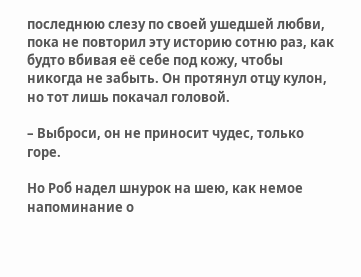последнюю слезу по своей ушедшей любви, пока не повторил эту историю сотню раз, как будто вбивая её себе под кожу, чтобы никогда не забыть. Он протянул отцу кулон, но тот лишь покачал головой.

– Выброси, он не приносит чудес, только горе.

Но Роб надел шнурок на шею, как немое напоминание о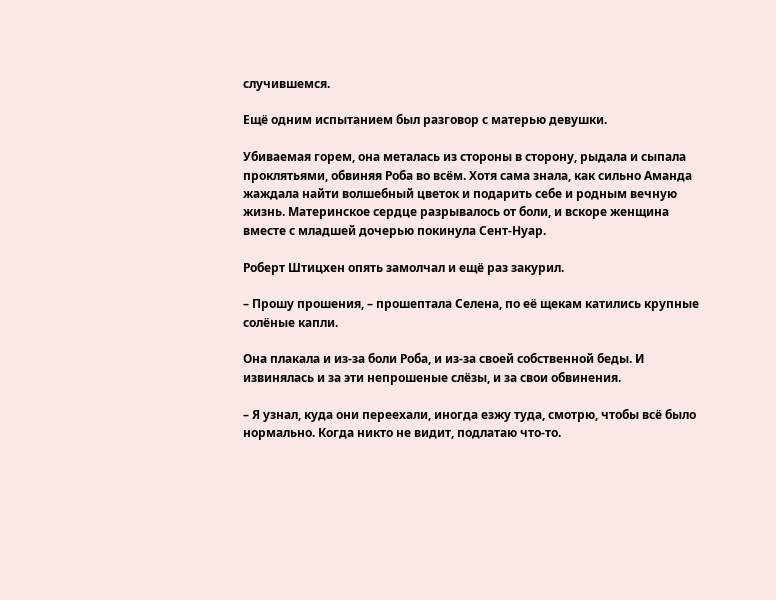случившемся.

Ещё одним испытанием был разговор с матерью девушки.

Убиваемая горем, она металась из стороны в сторону, рыдала и сыпала проклятьями, обвиняя Роба во всём. Хотя сама знала, как сильно Аманда жаждала найти волшебный цветок и подарить себе и родным вечную жизнь. Материнское сердце разрывалось от боли, и вскоре женщина вместе с младшей дочерью покинула Сент-Нуар.

Роберт Штицхен опять замолчал и ещё раз закурил.

– Прошу прошения, – прошептала Селена, по её щекам катились крупные солёные капли.

Она плакала и из-за боли Роба, и из-за своей собственной беды. И извинялась и за эти непрошеные слёзы, и за свои обвинения.

– Я узнал, куда они переехали, иногда езжу туда, смотрю, чтобы всё было нормально. Когда никто не видит, подлатаю что-то.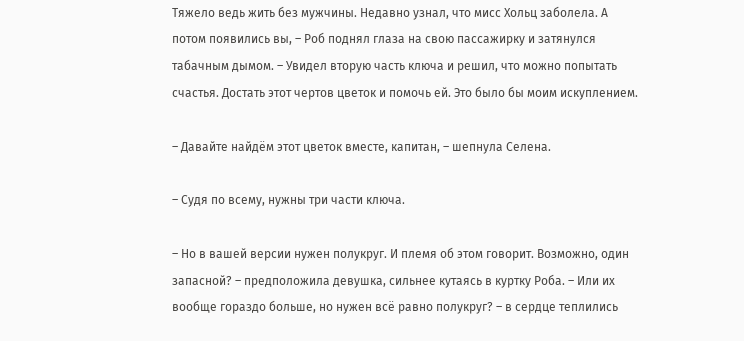Тяжело ведь жить без мужчины. Недавно узнал, что мисс Хольц заболела. А потом появились вы, – Роб поднял глаза на свою пассажирку и затянулся табачным дымом. – Увидел вторую часть ключа и решил, что можно попытать счастья. Достать этот чертов цветок и помочь ей. Это было бы моим искуплением.

– Давайте найдём этот цветок вместе, капитан, – шепнула Селена.

– Судя по всему, нужны три части ключа.

– Но в вашей версии нужен полукруг. И племя об этом говорит. Возможно, один запасной? – предположила девушка, сильнее кутаясь в куртку Роба. – Или их вообще гораздо больше, но нужен всё равно полукруг? – в сердце теплились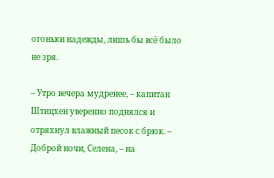огоньки надежды, лишь бы всё было не зря.

– Утро вечера мудренее, – капитан Штицхен уверенно поднялся и отряхнул влажный песок с брюк. – Доброй ночи, Селена, – на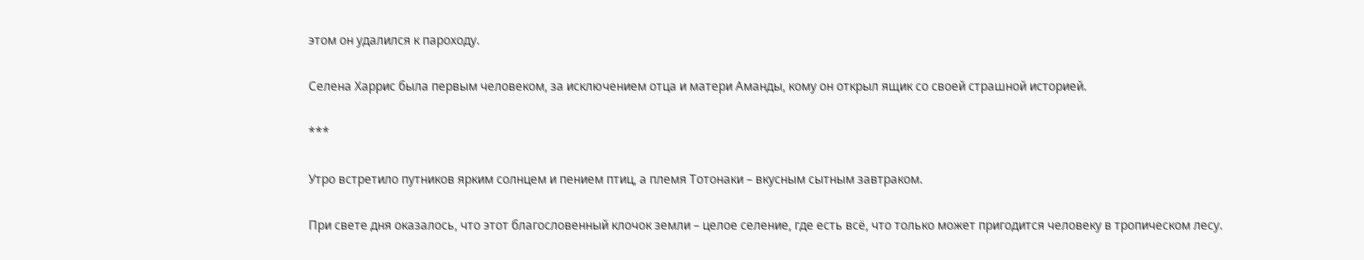этом он удалился к пароходу.

Селена Харрис была первым человеком, за исключением отца и матери Аманды, кому он открыл ящик со своей страшной историей.

***

Утро встретило путников ярким солнцем и пением птиц, а племя Тотонаки – вкусным сытным завтраком.

При свете дня оказалось, что этот благословенный клочок земли – целое селение, где есть всё, что только может пригодится человеку в тропическом лесу.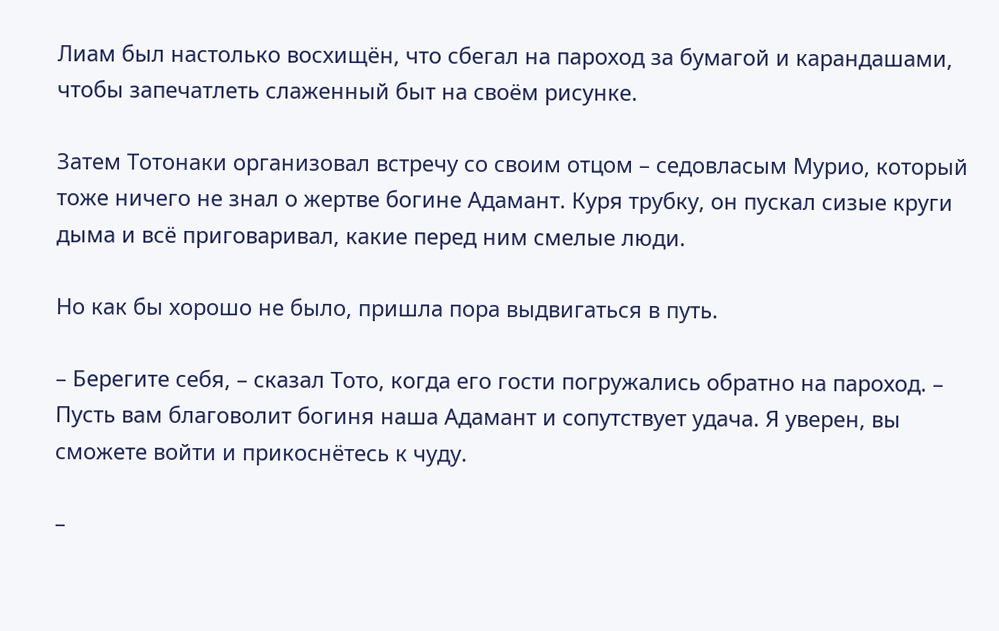Лиам был настолько восхищён, что сбегал на пароход за бумагой и карандашами, чтобы запечатлеть слаженный быт на своём рисунке.

Затем Тотонаки организовал встречу со своим отцом – седовласым Мурио, который тоже ничего не знал о жертве богине Адамант. Куря трубку, он пускал сизые круги дыма и всё приговаривал, какие перед ним смелые люди.

Но как бы хорошо не было, пришла пора выдвигаться в путь.

– Берегите себя, – сказал Тото, когда его гости погружались обратно на пароход. – Пусть вам благоволит богиня наша Адамант и сопутствует удача. Я уверен, вы сможете войти и прикоснётесь к чуду.

–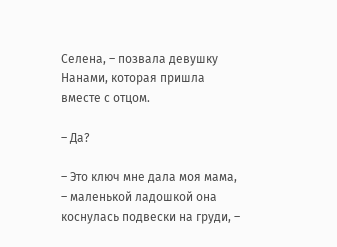Селена, – позвала девушку Нанами, которая пришла вместе с отцом.

– Да?

– Это ключ мне дала моя мама, – маленькой ладошкой она коснулась подвески на груди, –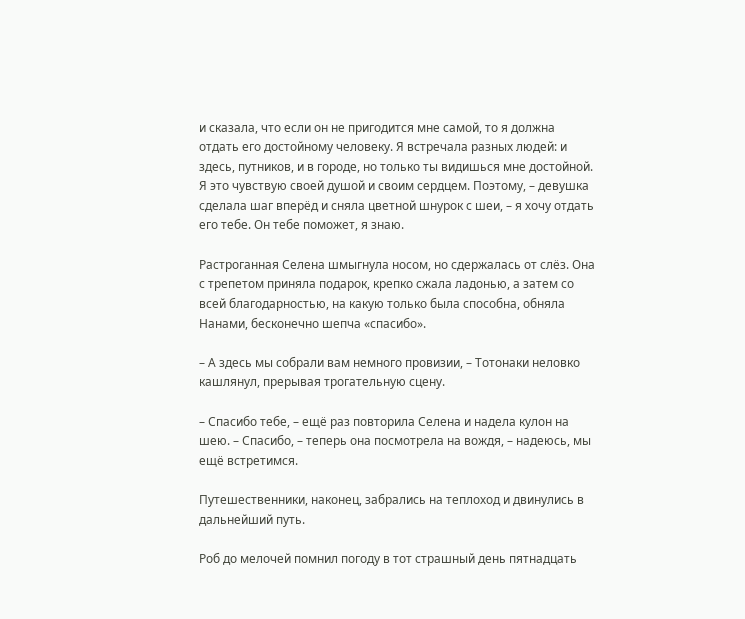и сказала, что если он не пригодится мне самой, то я должна отдать его достойному человеку. Я встречала разных людей: и здесь, путников, и в городе, но только ты видишься мне достойной. Я это чувствую своей душой и своим сердцем. Поэтому, – девушка сделала шаг вперёд и сняла цветной шнурок с шеи, – я хочу отдать его тебе. Он тебе поможет, я знаю.

Растроганная Селена шмыгнула носом, но сдержалась от слёз. Она с трепетом приняла подарок, крепко сжала ладонью, а затем со всей благодарностью, на какую только была способна, обняла Нанами, бесконечно шепча «спасибо».

– А здесь мы собрали вам немного провизии, – Тотонаки неловко кашлянул, прерывая трогательную сцену.

– Спасибо тебе, – ещё раз повторила Селена и надела кулон на шею. – Спасибо, – теперь она посмотрела на вождя, – надеюсь, мы ещё встретимся.

Путешественники, наконец, забрались на теплоход и двинулись в дальнейший путь.

Роб до мелочей помнил погоду в тот страшный день пятнадцать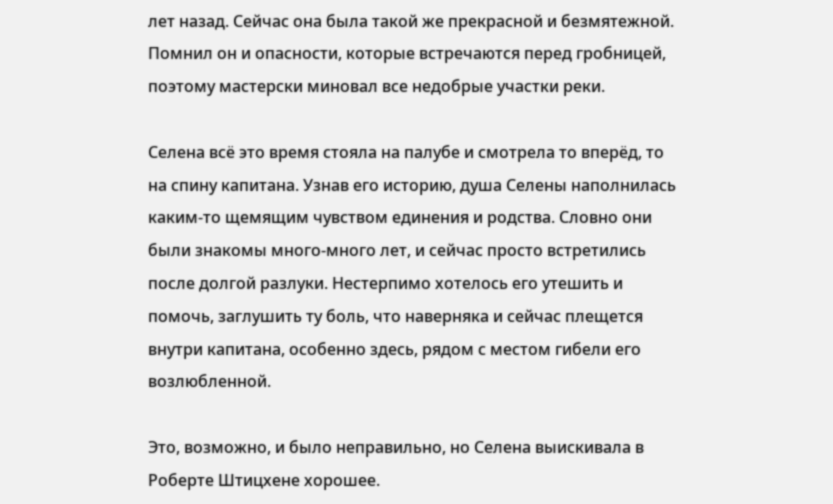лет назад. Сейчас она была такой же прекрасной и безмятежной. Помнил он и опасности, которые встречаются перед гробницей, поэтому мастерски миновал все недобрые участки реки.

Селена всё это время стояла на палубе и смотрела то вперёд, то на спину капитана. Узнав его историю, душа Селены наполнилась каким-то щемящим чувством единения и родства. Словно они были знакомы много-много лет, и сейчас просто встретились после долгой разлуки. Нестерпимо хотелось его утешить и помочь, заглушить ту боль, что наверняка и сейчас плещется внутри капитана, особенно здесь, рядом с местом гибели его возлюбленной.

Это, возможно, и было неправильно, но Селена выискивала в Роберте Штицхене хорошее.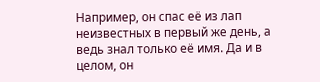Например, он спас её из лап неизвестных в первый же день, а ведь знал только её имя. Да и в целом, он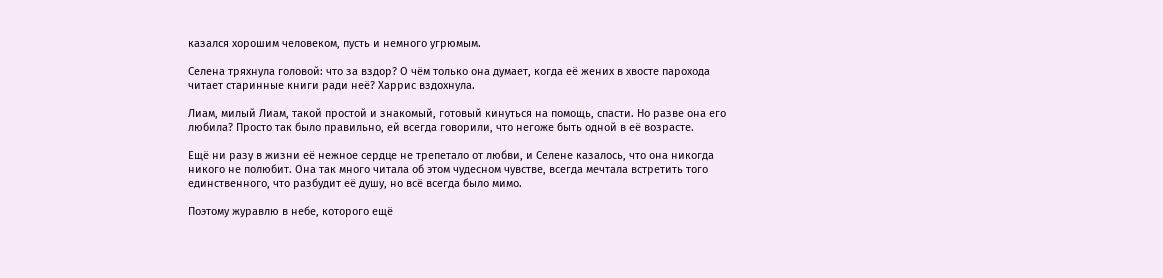казался хорошим человеком, пусть и немного угрюмым.

Селена тряхнула головой: что за вздор? О чём только она думает, когда её жених в хвосте парохода читает старинные книги ради неё? Харрис вздохнула.

Лиам, милый Лиам, такой простой и знакомый, готовый кинуться на помощь, спасти. Но разве она его любила? Просто так было правильно, ей всегда говорили, что негоже быть одной в её возрасте.

Ещё ни разу в жизни её нежное сердце не трепетало от любви, и Селене казалось, что она никогда никого не полюбит. Она так много читала об этом чудесном чувстве, всегда мечтала встретить того единственного, что разбудит её душу, но всё всегда было мимо.

Поэтому журавлю в небе, которого ещё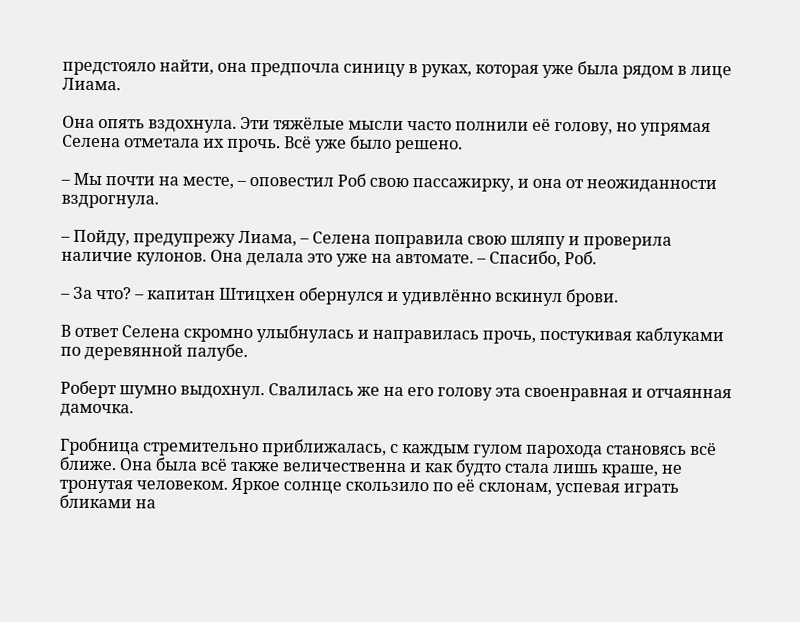предстояло найти, она предпочла синицу в руках, которая уже была рядом в лице Лиама.

Она опять вздохнула. Эти тяжёлые мысли часто полнили её голову, но упрямая Селена отметала их прочь. Всё уже было решено.

– Мы почти на месте, – оповестил Роб свою пассажирку, и она от неожиданности вздрогнула.

– Пойду, предупрежу Лиама, – Селена поправила свою шляпу и проверила наличие кулонов. Она делала это уже на автомате. – Спасибо, Роб.

– За что? – капитан Штицхен обернулся и удивлённо вскинул брови.

В ответ Селена скромно улыбнулась и направилась прочь, постукивая каблуками по деревянной палубе.

Роберт шумно выдохнул. Свалилась же на его голову эта своенравная и отчаянная дамочка.

Гробница стремительно приближалась, с каждым гулом парохода становясь всё ближе. Она была всё также величественна и как будто стала лишь краше, не тронутая человеком. Яркое солнце скользило по её склонам, успевая играть бликами на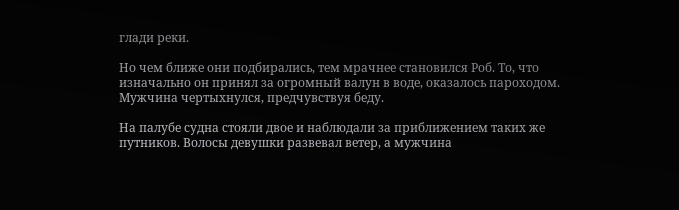глади реки.

Но чем ближе они подбирались, тем мрачнее становился Роб. То, что изначально он принял за огромный валун в воде, оказалось пароходом. Мужчина чертыхнулся, предчувствуя беду.

На палубе судна стояли двое и наблюдали за приближением таких же путников. Волосы девушки развевал ветер, а мужчина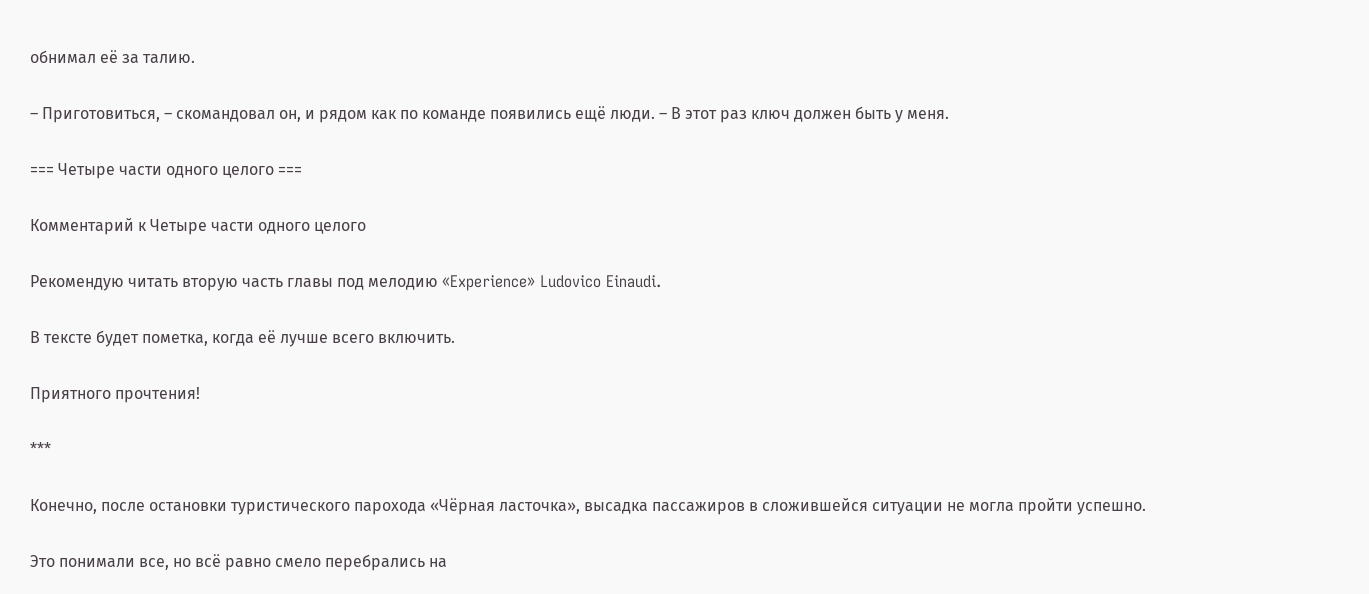обнимал её за талию.

– Приготовиться, – скомандовал он, и рядом как по команде появились ещё люди. – В этот раз ключ должен быть у меня.

=== Четыре части одного целого ===

Комментарий к Четыре части одного целого

Рекомендую читать вторую часть главы под мелодию «Experience» Ludovico Einaudi.

В тексте будет пометка, когда её лучше всего включить.

Приятного прочтения!

***

Конечно, после остановки туристического парохода «Чёрная ласточка», высадка пассажиров в сложившейся ситуации не могла пройти успешно.

Это понимали все, но всё равно смело перебрались на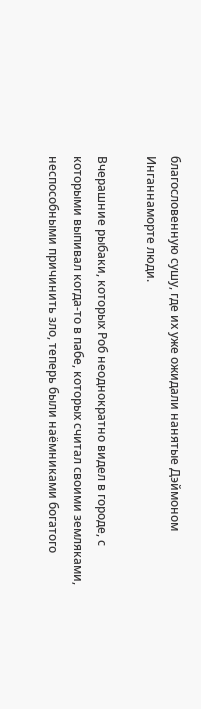благословенную сушу, где их уже ожидали нанятые Дэймоном Инганнаморте люди.

Вчерашние рыбаки, которых Роб неоднократно видел в городе, с которыми выпивал когда-то в пабе, которых считал своими земляками, неспособными причинить зло, теперь были наёмниками богатого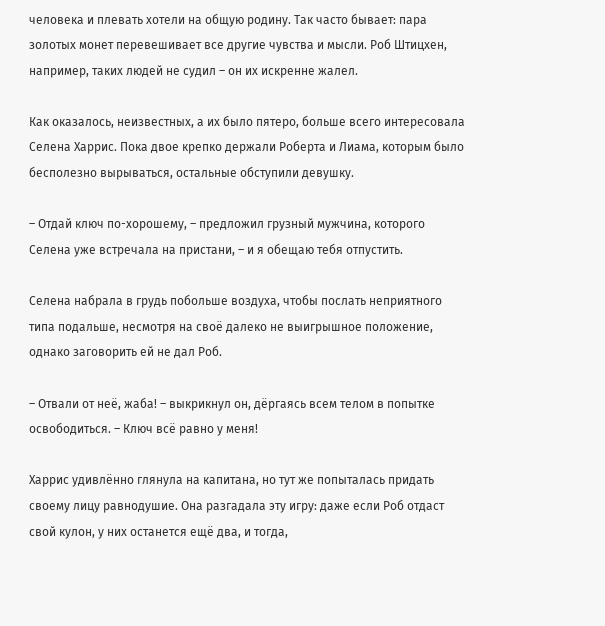человека и плевать хотели на общую родину. Так часто бывает: пара золотых монет перевешивает все другие чувства и мысли. Роб Штицхен, например, таких людей не судил – он их искренне жалел.

Как оказалось, неизвестных, а их было пятеро, больше всего интересовала Селена Харрис. Пока двое крепко держали Роберта и Лиама, которым было бесполезно вырываться, остальные обступили девушку.

– Отдай ключ по-хорошему, – предложил грузный мужчина, которого Селена уже встречала на пристани, – и я обещаю тебя отпустить.

Селена набрала в грудь побольше воздуха, чтобы послать неприятного типа подальше, несмотря на своё далеко не выигрышное положение, однако заговорить ей не дал Роб.

– Отвали от неё, жаба! – выкрикнул он, дёргаясь всем телом в попытке освободиться. – Ключ всё равно у меня!

Харрис удивлённо глянула на капитана, но тут же попыталась придать своему лицу равнодушие. Она разгадала эту игру: даже если Роб отдаст свой кулон, у них останется ещё два, и тогда,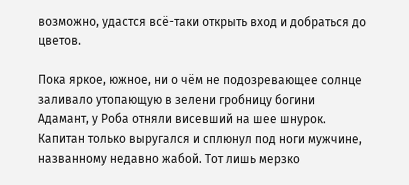возможно, удастся всё-таки открыть вход и добраться до цветов.

Пока яркое, южное, ни о чём не подозревающее солнце заливало утопающую в зелени гробницу богини Адамант, у Роба отняли висевший на шее шнурок. Капитан только выругался и сплюнул под ноги мужчине, названному недавно жабой. Тот лишь мерзко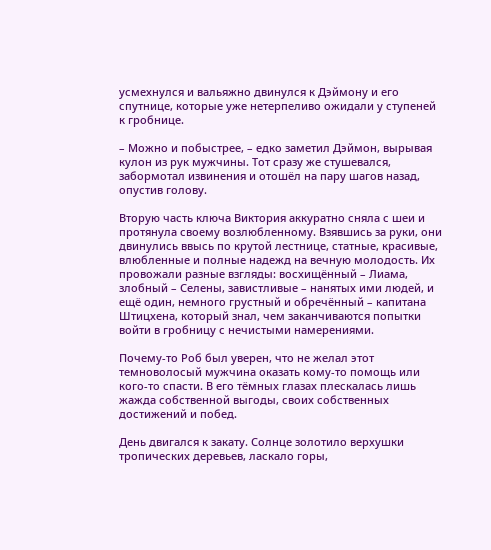усмехнулся и вальяжно двинулся к Дэймону и его спутнице, которые уже нетерпеливо ожидали у ступеней к гробнице.

– Можно и побыстрее, – едко заметил Дэймон, вырывая кулон из рук мужчины. Тот сразу же стушевался, забормотал извинения и отошёл на пару шагов назад, опустив голову.

Вторую часть ключа Виктория аккуратно сняла с шеи и протянула своему возлюбленному. Взявшись за руки, они двинулись ввысь по крутой лестнице, статные, красивые, влюбленные и полные надежд на вечную молодость. Их провожали разные взгляды: восхищённый – Лиама, злобный – Селены, завистливые – нанятых ими людей, и ещё один, немного грустный и обречённый – капитана Штицхена, который знал, чем заканчиваются попытки войти в гробницу с нечистыми намерениями.

Почему-то Роб был уверен, что не желал этот темноволосый мужчина оказать кому-то помощь или кого-то спасти. В его тёмных глазах плескалась лишь жажда собственной выгоды, своих собственных достижений и побед.

День двигался к закату. Солнце золотило верхушки тропических деревьев, ласкало горы,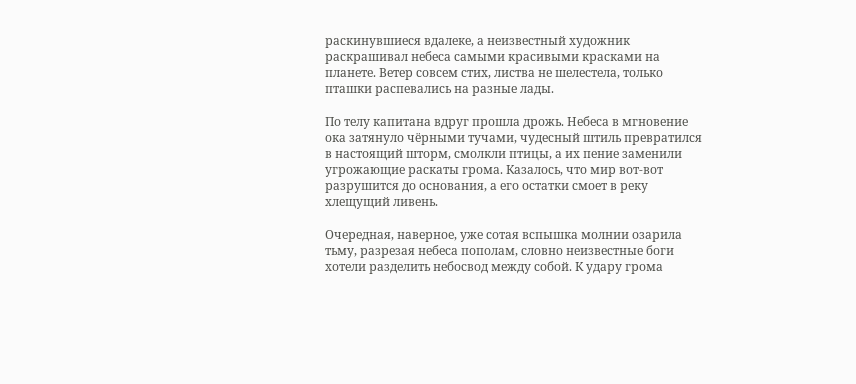раскинувшиеся вдалеке, а неизвестный художник раскрашивал небеса самыми красивыми красками на планете. Ветер совсем стих, листва не шелестела, только пташки распевались на разные лады.

По телу капитана вдруг прошла дрожь. Небеса в мгновение ока затянуло чёрными тучами, чудесный штиль превратился в настоящий шторм, смолкли птицы, а их пение заменили угрожающие раскаты грома. Казалось, что мир вот-вот разрушится до основания, а его остатки смоет в реку хлещущий ливень.

Очередная, наверное, уже сотая вспышка молнии озарила тьму, разрезая небеса пополам, словно неизвестные боги хотели разделить небосвод между собой. К удару грома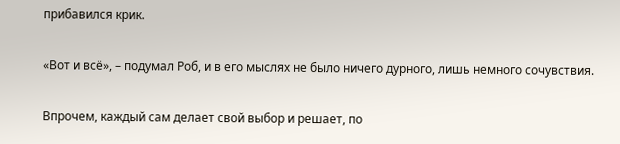прибавился крик.

«Вот и всё», – подумал Роб, и в его мыслях не было ничего дурного, лишь немного сочувствия.

Впрочем, каждый сам делает свой выбор и решает, по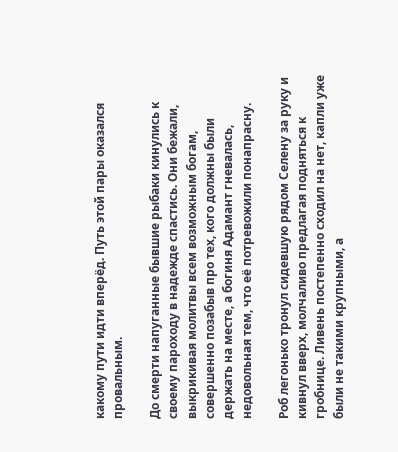какому пути идти вперёд. Путь этой пары оказался провальным.

До смерти напуганные бывшие рыбаки кинулись к своему пароходу в надежде спастись. Они бежали, выкрикивая молитвы всем возможным богам, совершенно позабыв про тех, кого должны были держать на месте, а богиня Адамант гневалась, недовольная тем, что её потревожили понапрасну.

Роб легонько тронул сидевшую рядом Селену за руку и кивнул вверх, молчаливо предлагая подняться к гробнице. Ливень постепенно сходил на нет, капли уже были не такими крупными, а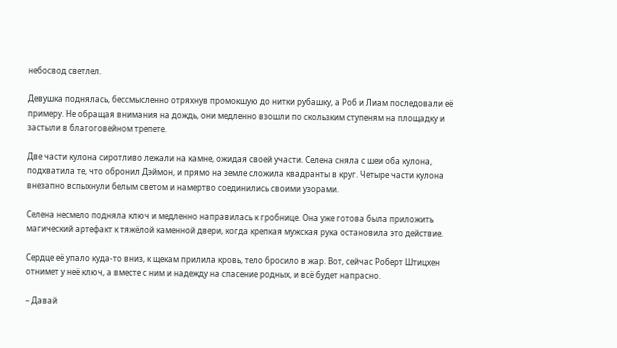небосвод светлел.

Девушка поднялась, бессмысленно отряхнув промокшую до нитки рубашку, а Роб и Лиам последовали её примеру. Не обращая внимания на дождь, они медленно взошли по скользким ступеням на площадку и застыли в благоговейном трепете.

Две части кулона сиротливо лежали на камне, ожидая своей участи. Селена сняла с шеи оба кулона, подхватила те, что обронил Дэймон, и прямо на земле сложила квадранты в круг. Четыре части кулона внезапно вспыхнули белым светом и намертво соединились своими узорами.

Селена несмело подняла ключ и медленно направилась к гробнице. Она уже готова была приложить магический артефакт к тяжёлой каменной двери, когда крепкая мужская рука остановила это действие.

Сердце её упало куда-то вниз, к щекам прилила кровь, тело бросило в жар. Вот, сейчас Роберт Штицхен отнимет у неё ключ, а вместе с ним и надежду на спасение родных, и всё будет напрасно.

– Давай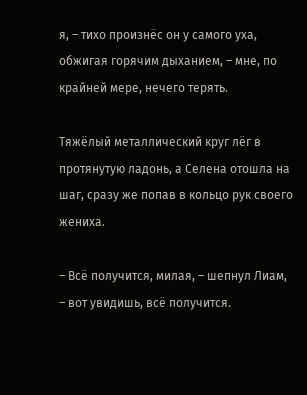я, – тихо произнёс он у самого уха, обжигая горячим дыханием, – мне, по крайней мере, нечего терять.

Тяжёлый металлический круг лёг в протянутую ладонь, а Селена отошла на шаг, сразу же попав в кольцо рук своего жениха.

– Всё получится, милая, – шепнул Лиам, – вот увидишь, всё получится.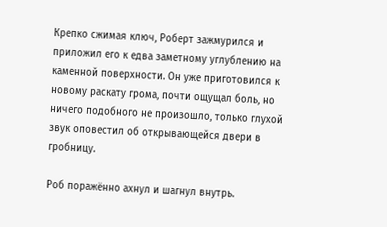Крепко сжимая ключ, Роберт зажмурился и приложил его к едва заметному углублению на каменной поверхности. Он уже приготовился к новому раскату грома, почти ощущал боль, но ничего подобного не произошло, только глухой звук оповестил об открывающейся двери в гробницу.

Роб поражённо ахнул и шагнул внутрь.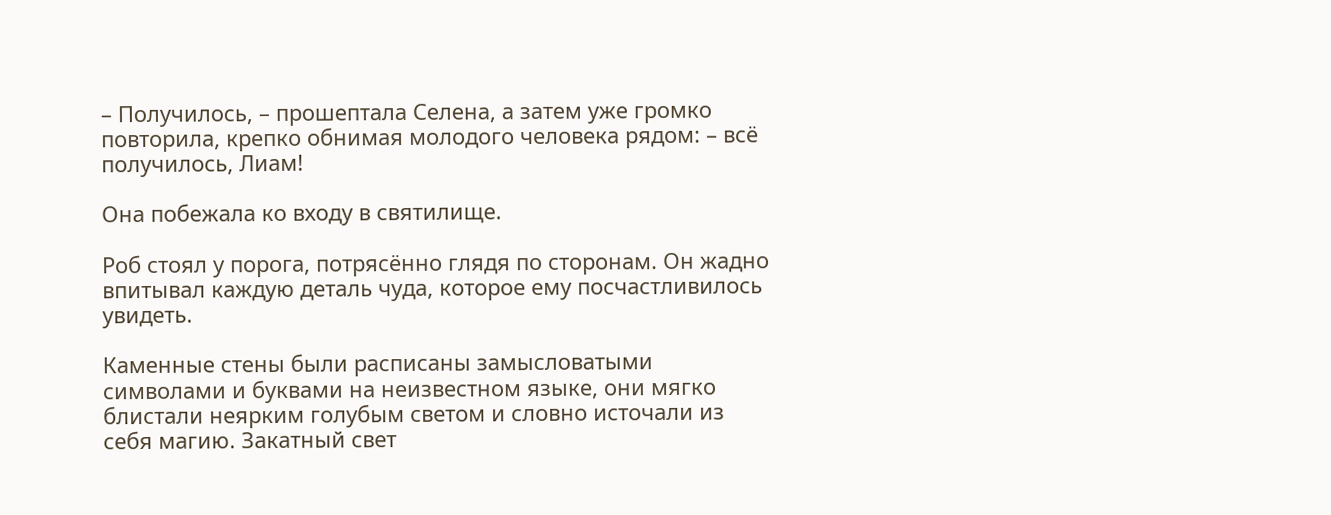– Получилось, – прошептала Селена, а затем уже громко повторила, крепко обнимая молодого человека рядом: – всё получилось, Лиам!

Она побежала ко входу в святилище.

Роб стоял у порога, потрясённо глядя по сторонам. Он жадно впитывал каждую деталь чуда, которое ему посчастливилось увидеть.

Каменные стены были расписаны замысловатыми символами и буквами на неизвестном языке, они мягко блистали неярким голубым светом и словно источали из себя магию. Закатный свет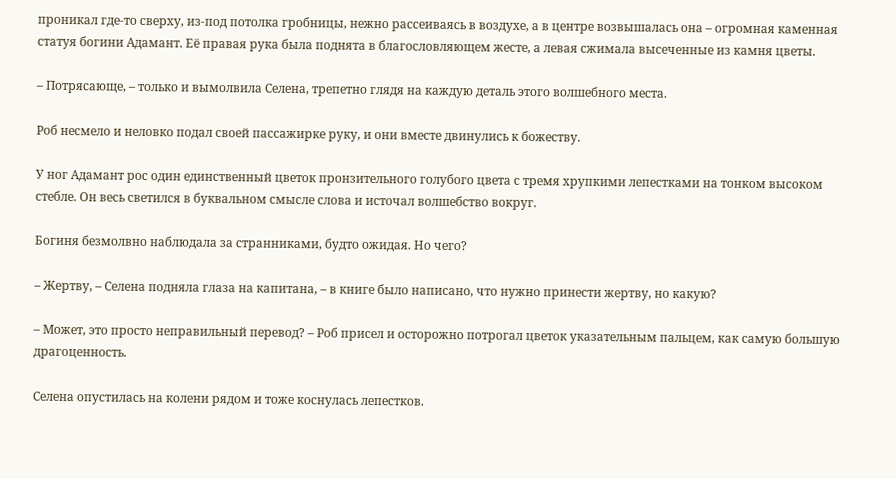проникал где-то сверху, из-под потолка гробницы, нежно рассеиваясь в воздухе, а в центре возвышалась она – огромная каменная статуя богини Адамант. Её правая рука была поднята в благословляющем жесте, а левая сжимала высеченные из камня цветы.

– Потрясающе, – только и вымолвила Селена, трепетно глядя на каждую деталь этого волшебного места.

Роб несмело и неловко подал своей пассажирке руку, и они вместе двинулись к божеству.

У ног Адамант рос один единственный цветок пронзительного голубого цвета с тремя хрупкими лепестками на тонком высоком стебле. Он весь светился в буквальном смысле слова и источал волшебство вокруг.

Богиня безмолвно наблюдала за странниками, будто ожидая. Но чего?

– Жертву, – Селена подняла глаза на капитана, – в книге было написано, что нужно принести жертву, но какую?

– Может, это просто неправильный перевод? – Роб присел и осторожно потрогал цветок указательным пальцем, как самую большую драгоценность.

Селена опустилась на колени рядом и тоже коснулась лепестков.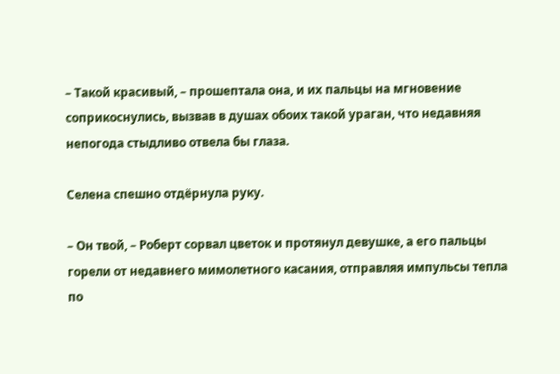– Такой красивый, – прошептала она, и их пальцы на мгновение соприкоснулись, вызвав в душах обоих такой ураган, что недавняя непогода стыдливо отвела бы глаза.

Селена спешно отдёрнула руку.

– Он твой, – Роберт сорвал цветок и протянул девушке, а его пальцы горели от недавнего мимолетного касания, отправляя импульсы тепла по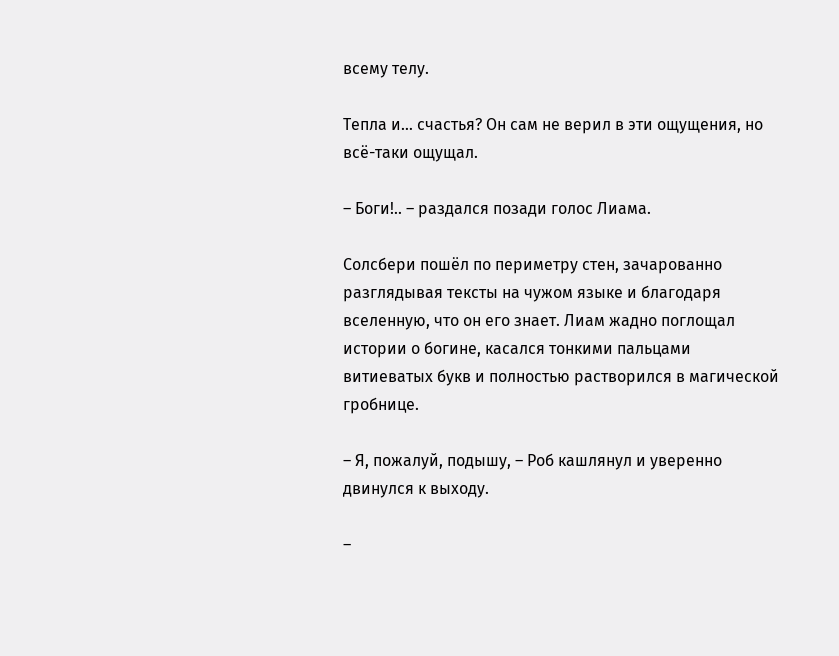всему телу.

Тепла и… счастья? Он сам не верил в эти ощущения, но всё-таки ощущал.

– Боги!.. – раздался позади голос Лиама.

Солсбери пошёл по периметру стен, зачарованно разглядывая тексты на чужом языке и благодаря вселенную, что он его знает. Лиам жадно поглощал истории о богине, касался тонкими пальцами витиеватых букв и полностью растворился в магической гробнице.

– Я, пожалуй, подышу, – Роб кашлянул и уверенно двинулся к выходу.

–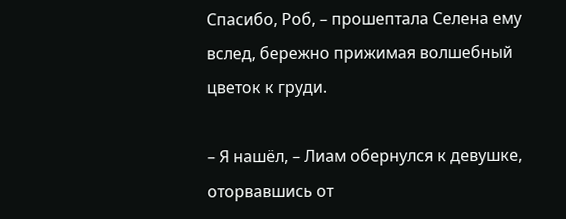Спасибо, Роб, – прошептала Селена ему вслед, бережно прижимая волшебный цветок к груди.

– Я нашёл, – Лиам обернулся к девушке, оторвавшись от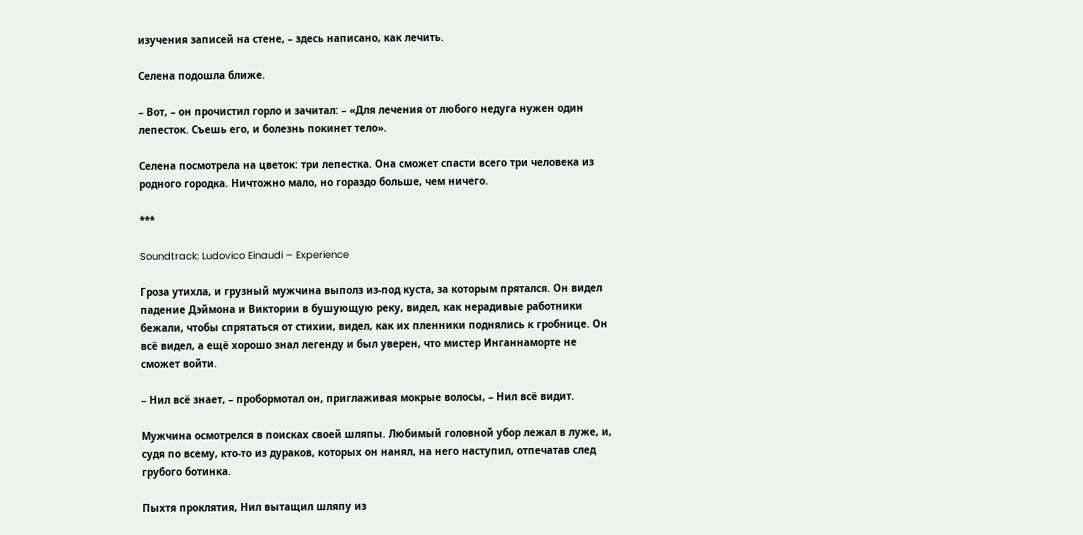изучения записей на стене, – здесь написано, как лечить.

Селена подошла ближе.

– Вот, – он прочистил горло и зачитал: – «Для лечения от любого недуга нужен один лепесток. Съешь его, и болезнь покинет тело».

Селена посмотрела на цветок: три лепестка. Она сможет спасти всего три человека из родного городка. Ничтожно мало, но гораздо больше, чем ничего.

***

Soundtrack: Ludovico Einaudi – Experience

Гроза утихла, и грузный мужчина выполз из-под куста, за которым прятался. Он видел падение Дэймона и Виктории в бушующую реку, видел, как нерадивые работники бежали, чтобы спрятаться от стихии, видел, как их пленники поднялись к гробнице. Он всё видел, а ещё хорошо знал легенду и был уверен, что мистер Инганнаморте не сможет войти.

– Нил всё знает, – пробормотал он, приглаживая мокрые волосы, – Нил всё видит.

Мужчина осмотрелся в поисках своей шляпы. Любимый головной убор лежал в луже, и, судя по всему, кто-то из дураков, которых он нанял, на него наступил, отпечатав след грубого ботинка.

Пыхтя проклятия, Нил вытащил шляпу из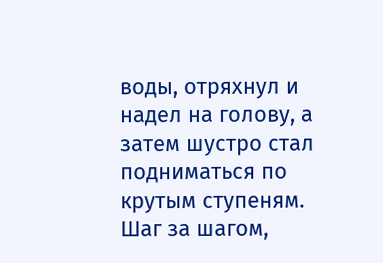воды, отряхнул и надел на голову, а затем шустро стал подниматься по крутым ступеням. Шаг за шагом,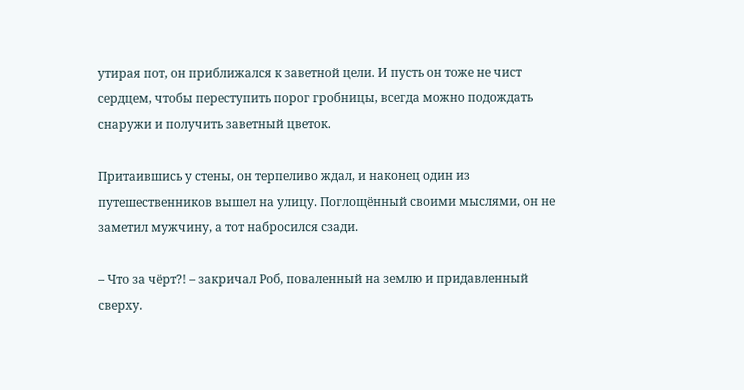утирая пот, он приближался к заветной цели. И пусть он тоже не чист сердцем, чтобы переступить порог гробницы, всегда можно подождать снаружи и получить заветный цветок.

Притаившись у стены, он терпеливо ждал, и наконец один из путешественников вышел на улицу. Поглощённый своими мыслями, он не заметил мужчину, а тот набросился сзади.

– Что за чёрт?! – закричал Роб, поваленный на землю и придавленный сверху.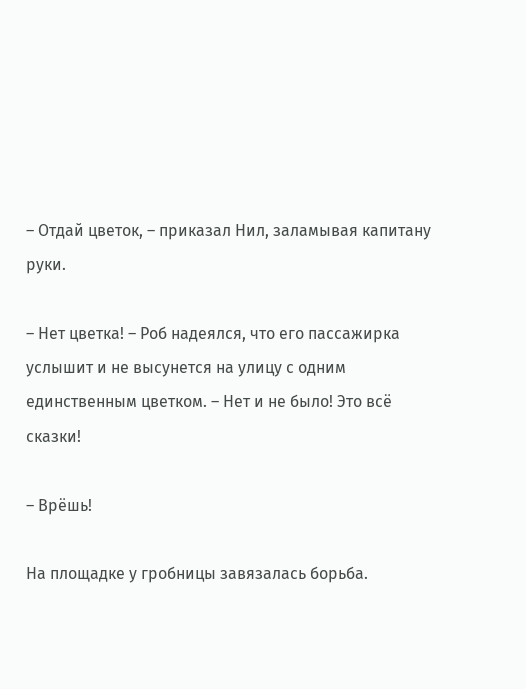– Отдай цветок, – приказал Нил, заламывая капитану руки.

– Нет цветка! – Роб надеялся, что его пассажирка услышит и не высунется на улицу с одним единственным цветком. – Нет и не было! Это всё сказки!

– Врёшь!

На площадке у гробницы завязалась борьба.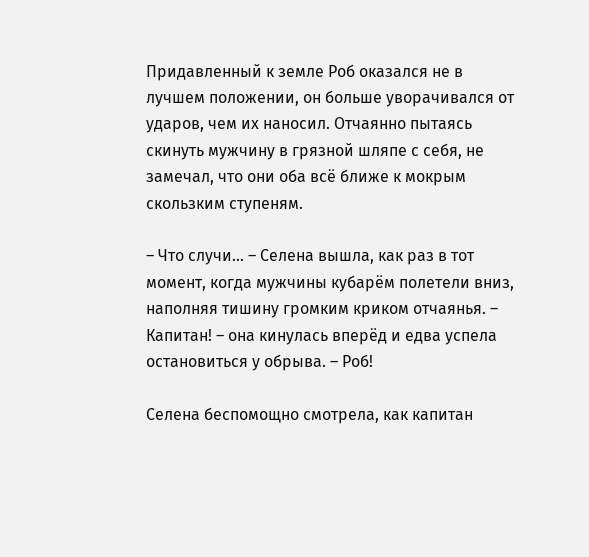Придавленный к земле Роб оказался не в лучшем положении, он больше уворачивался от ударов, чем их наносил. Отчаянно пытаясь скинуть мужчину в грязной шляпе с себя, не замечал, что они оба всё ближе к мокрым скользким ступеням.

– Что случи… – Селена вышла, как раз в тот момент, когда мужчины кубарём полетели вниз, наполняя тишину громким криком отчаянья. – Капитан! – она кинулась вперёд и едва успела остановиться у обрыва. – Роб!

Селена беспомощно смотрела, как капитан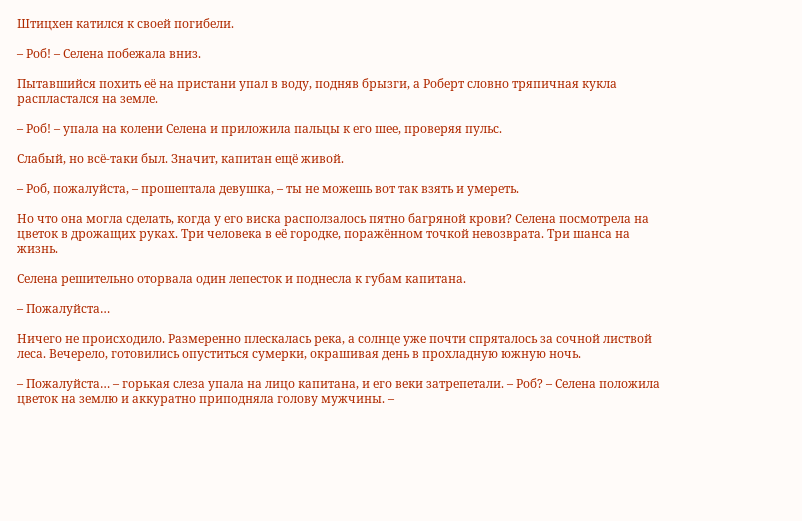Штицхен катился к своей погибели.

– Роб! – Селена побежала вниз.

Пытавшийся похить её на пристани упал в воду, подняв брызги, а Роберт словно тряпичная кукла распластался на земле.

– Роб! – упала на колени Селена и приложила пальцы к его шее, проверяя пульс.

Слабый, но всё-таки был. Значит, капитан ещё живой.

– Роб, пожалуйста, – прошептала девушка, – ты не можешь вот так взять и умереть.

Но что она могла сделать, когда у его виска расползалось пятно багряной крови? Селена посмотрела на цветок в дрожащих руках. Три человека в её городке, поражённом точкой невозврата. Три шанса на жизнь.

Селена решительно оторвала один лепесток и поднесла к губам капитана.

– Пожалуйста…

Ничего не происходило. Размеренно плескалась река, а солнце уже почти спряталось за сочной листвой леса. Вечерело, готовились опуститься сумерки, окрашивая день в прохладную южную ночь.

– Пожалуйста… – горькая слеза упала на лицо капитана, и его веки затрепетали. – Роб? – Селена положила цветок на землю и аккуратно приподняла голову мужчины. –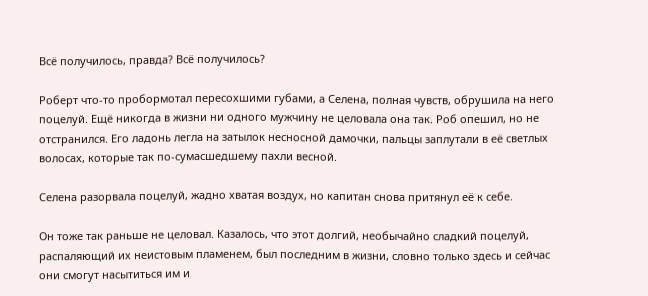Всё получилось, правда? Всё получилось?

Роберт что-то пробормотал пересохшими губами, а Селена, полная чувств, обрушила на него поцелуй. Ещё никогда в жизни ни одного мужчину не целовала она так. Роб опешил, но не отстранился. Его ладонь легла на затылок несносной дамочки, пальцы заплутали в её светлых волосах, которые так по-сумасшедшему пахли весной.

Селена разорвала поцелуй, жадно хватая воздух, но капитан снова притянул её к себе.

Он тоже так раньше не целовал. Казалось, что этот долгий, необычайно сладкий поцелуй, распаляющий их неистовым пламенем, был последним в жизни, словно только здесь и сейчас они смогут насытиться им и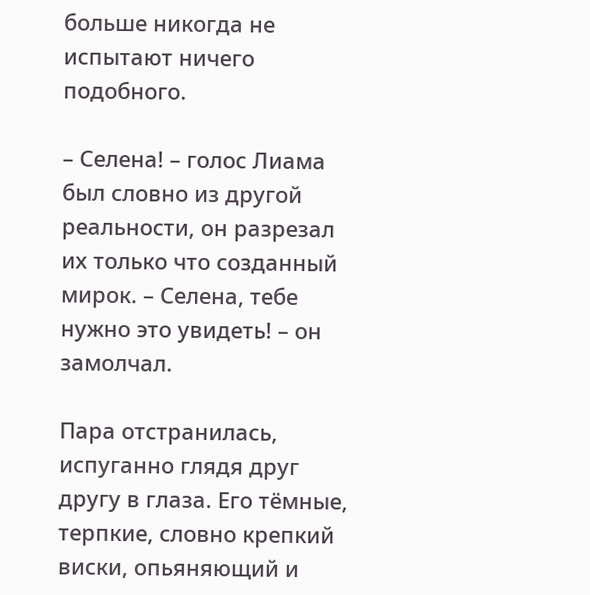больше никогда не испытают ничего подобного.

– Селена! – голос Лиама был словно из другой реальности, он разрезал их только что созданный мирок. – Селена, тебе нужно это увидеть! – он замолчал.

Пара отстранилась, испуганно глядя друг другу в глаза. Его тёмные, терпкие, словно крепкий виски, опьяняющий и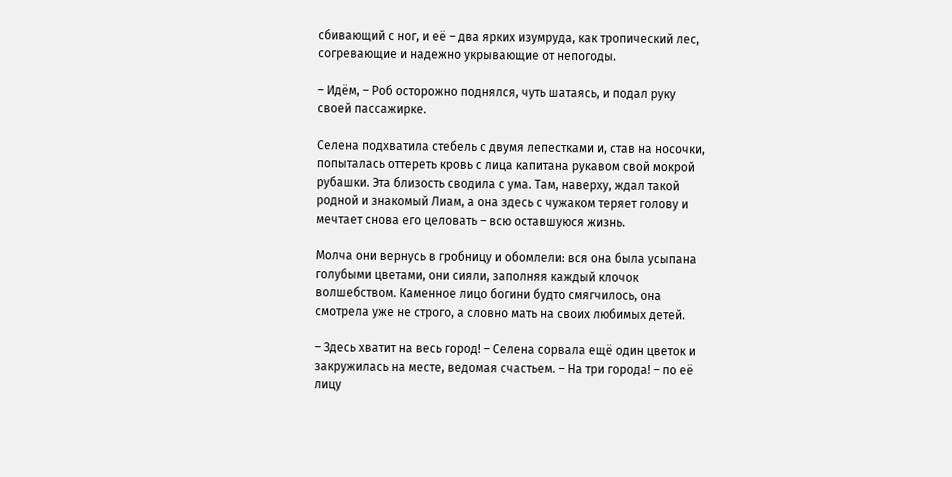сбивающий с ног, и её – два ярких изумруда, как тропический лес, согревающие и надежно укрывающие от непогоды.

– Идём, – Роб осторожно поднялся, чуть шатаясь, и подал руку своей пассажирке.

Селена подхватила стебель с двумя лепестками и, став на носочки, попыталась оттереть кровь с лица капитана рукавом свой мокрой рубашки. Эта близость сводила с ума. Там, наверху, ждал такой родной и знакомый Лиам, а она здесь с чужаком теряет голову и мечтает снова его целовать – всю оставшуюся жизнь.

Молча они вернусь в гробницу и обомлели: вся она была усыпана голубыми цветами, они сияли, заполняя каждый клочок волшебством. Каменное лицо богини будто смягчилось, она смотрела уже не строго, а словно мать на своих любимых детей.

– Здесь хватит на весь город! – Селена сорвала ещё один цветок и закружилась на месте, ведомая счастьем. – На три города! – по её лицу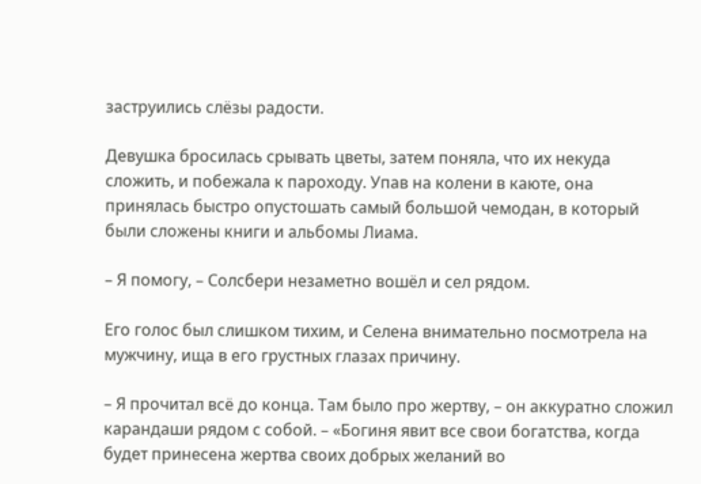заструились слёзы радости.

Девушка бросилась срывать цветы, затем поняла, что их некуда сложить, и побежала к пароходу. Упав на колени в каюте, она принялась быстро опустошать самый большой чемодан, в который были сложены книги и альбомы Лиама.

– Я помогу, – Солсбери незаметно вошёл и сел рядом.

Его голос был слишком тихим, и Селена внимательно посмотрела на мужчину, ища в его грустных глазах причину.

– Я прочитал всё до конца. Там было про жертву, – он аккуратно сложил карандаши рядом с собой. – «Богиня явит все свои богатства, когда будет принесена жертва своих добрых желаний во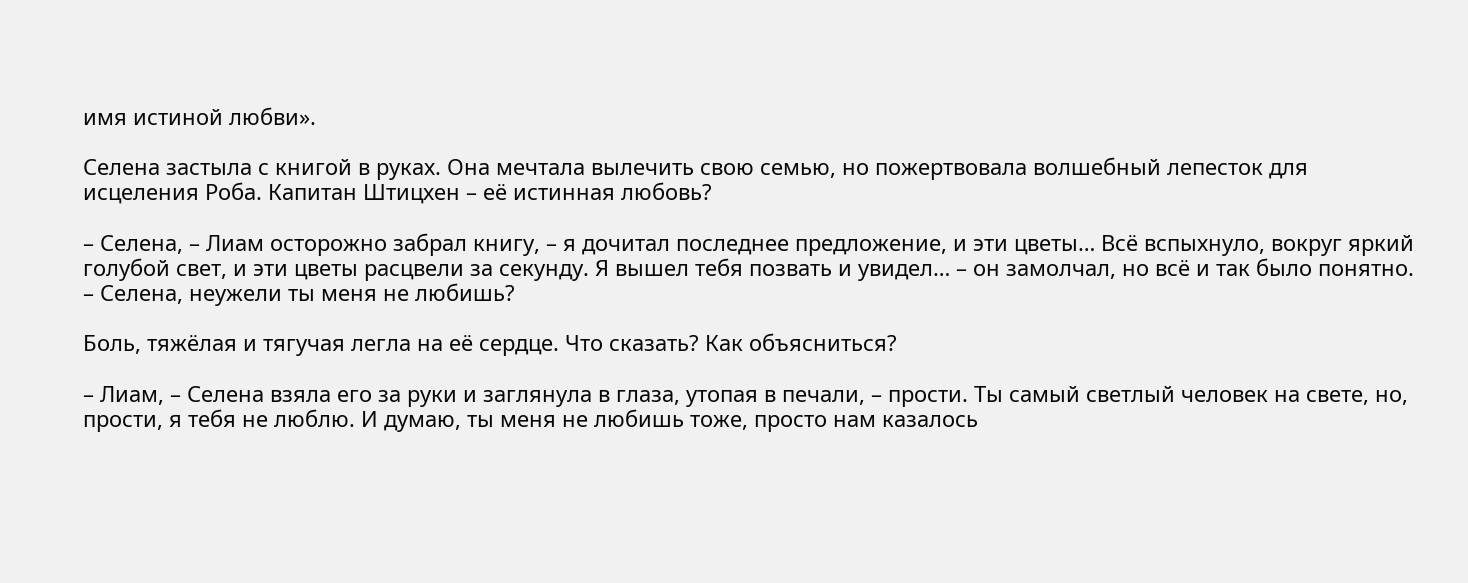имя истиной любви».

Селена застыла с книгой в руках. Она мечтала вылечить свою семью, но пожертвовала волшебный лепесток для исцеления Роба. Капитан Штицхен – её истинная любовь?

– Селена, – Лиам осторожно забрал книгу, – я дочитал последнее предложение, и эти цветы… Всё вспыхнуло, вокруг яркий голубой свет, и эти цветы расцвели за секунду. Я вышел тебя позвать и увидел… – он замолчал, но всё и так было понятно. – Селена, неужели ты меня не любишь?

Боль, тяжёлая и тягучая легла на её сердце. Что сказать? Как объясниться?

– Лиам, – Селена взяла его за руки и заглянула в глаза, утопая в печали, – прости. Ты самый светлый человек на свете, но, прости, я тебя не люблю. И думаю, ты меня не любишь тоже, просто нам казалось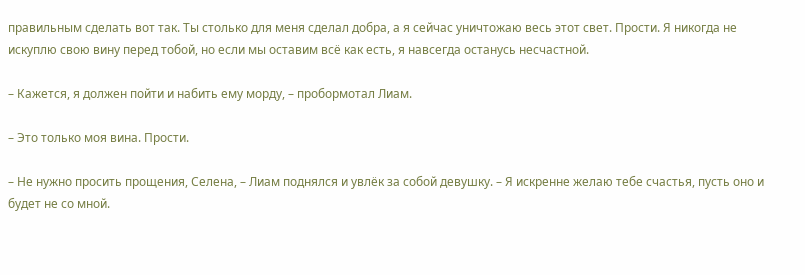правильным сделать вот так. Ты столько для меня сделал добра, а я сейчас уничтожаю весь этот свет. Прости. Я никогда не искуплю свою вину перед тобой, но если мы оставим всё как есть, я навсегда останусь несчастной.

– Кажется, я должен пойти и набить ему морду, – пробормотал Лиам.

– Это только моя вина. Прости.

– Не нужно просить прощения, Селена, – Лиам поднялся и увлёк за собой девушку. – Я искренне желаю тебе счастья, пусть оно и будет не со мной.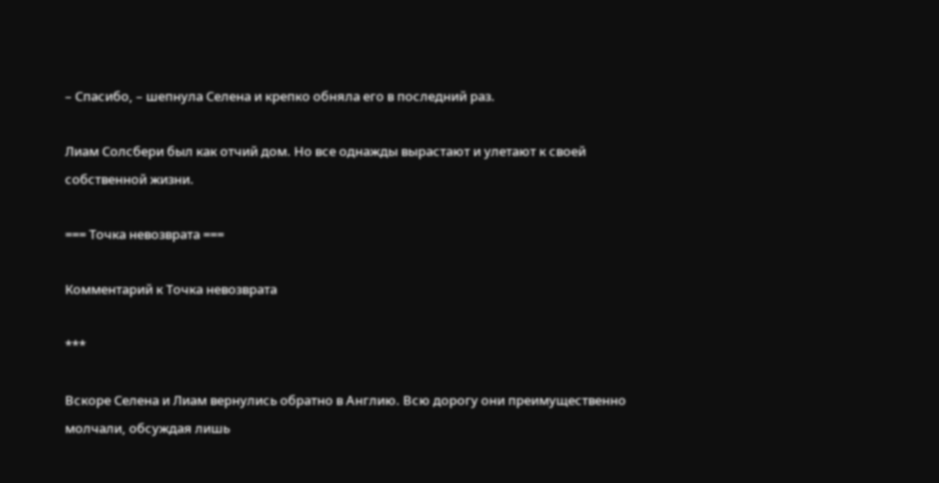– Спасибо, – шепнула Селена и крепко обняла его в последний раз.

Лиам Солсбери был как отчий дом. Но все однажды вырастают и улетают к своей собственной жизни.

=== Точка невозврата ===

Комментарий к Точка невозврата

***

Вскоре Селена и Лиам вернулись обратно в Англию. Всю дорогу они преимущественно молчали, обсуждая лишь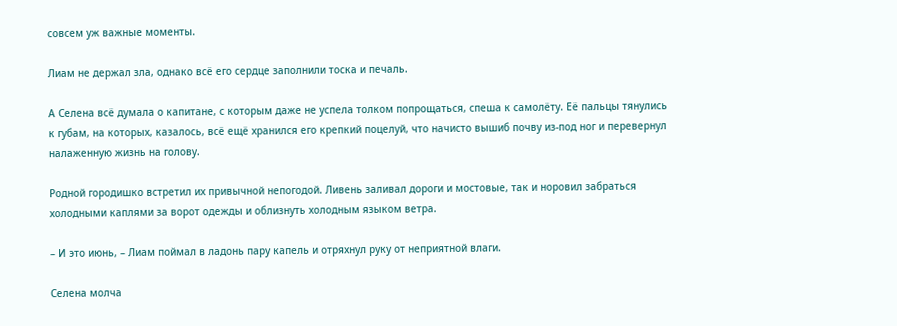совсем уж важные моменты.

Лиам не держал зла, однако всё его сердце заполнили тоска и печаль.

А Селена всё думала о капитане, с которым даже не успела толком попрощаться, спеша к самолёту. Её пальцы тянулись к губам, на которых, казалось, всё ещё хранился его крепкий поцелуй, что начисто вышиб почву из-под ног и перевернул налаженную жизнь на голову.

Родной городишко встретил их привычной непогодой. Ливень заливал дороги и мостовые, так и норовил забраться холодными каплями за ворот одежды и облизнуть холодным языком ветра.

– И это июнь, – Лиам поймал в ладонь пару капель и отряхнул руку от неприятной влаги.

Селена молча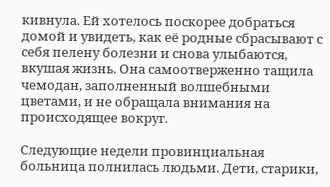кивнула. Ей хотелось поскорее добраться домой и увидеть, как её родные сбрасывают с себя пелену болезни и снова улыбаются, вкушая жизнь. Она самоотверженно тащила чемодан, заполненный волшебными цветами, и не обращала внимания на происходящее вокруг.

Следующие недели провинциальная больница полнилась людьми. Дети, старики,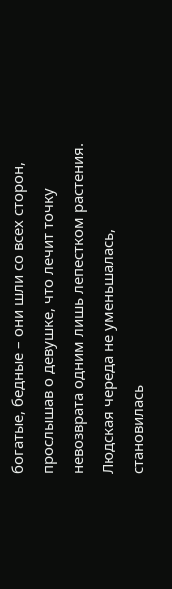богатые, бедные – они шли со всех сторон, прослышав о девушке, что лечит точку невозврата одним лишь лепестком растения. Людская череда не уменьшалась, становилась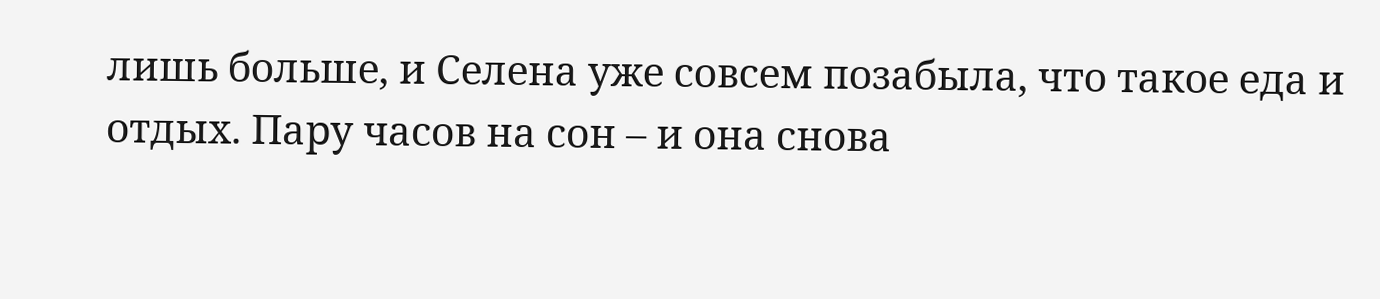лишь больше, и Селена уже совсем позабыла, что такое еда и отдых. Пару часов на сон – и она снова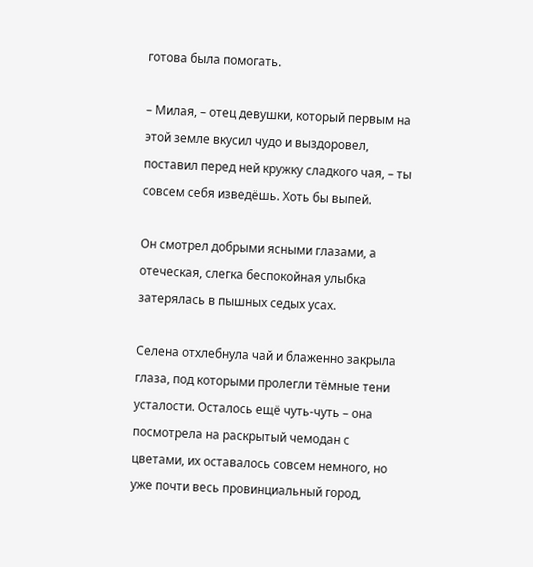готова была помогать.

– Милая, – отец девушки, который первым на этой земле вкусил чудо и выздоровел, поставил перед ней кружку сладкого чая, – ты совсем себя изведёшь. Хоть бы выпей.

Он смотрел добрыми ясными глазами, а отеческая, слегка беспокойная улыбка затерялась в пышных седых усах.

Селена отхлебнула чай и блаженно закрыла глаза, под которыми пролегли тёмные тени усталости. Осталось ещё чуть-чуть – она посмотрела на раскрытый чемодан с цветами, их оставалось совсем немного, но уже почти весь провинциальный город,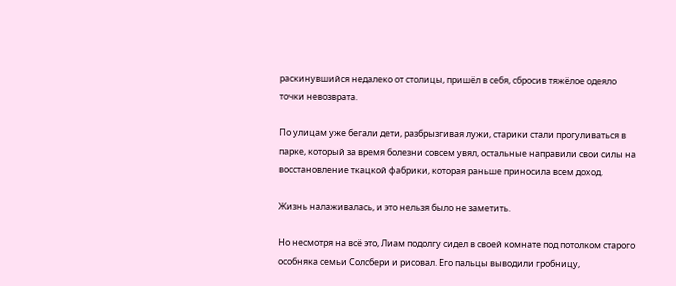раскинувшийся недалеко от столицы, пришёл в себя, сбросив тяжëлое одеяло точки невозврата.

По улицам уже бегали дети, разбрызгивая лужи, старики стали прогуливаться в парке, который за время болезни совсем увял, остальные направили свои силы на восстановление ткацкой фабрики, которая раньше приносила всем доход.

Жизнь налаживалась, и это нельзя было не заметить.

Но несмотря на всё это, Лиам подолгу сидел в своей комнате под потолком старого особняка семьи Солсбери и рисовал. Его пальцы выводили гробницу,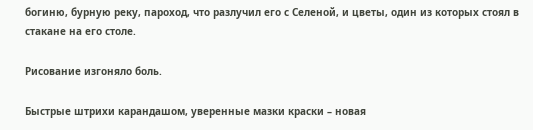богиню, бурную реку, пароход, что разлучил его с Селеной, и цветы, один из которых стоял в стакане на его столе.

Рисование изгоняло боль.

Быстрые штрихи карандашом, уверенные мазки краски – новая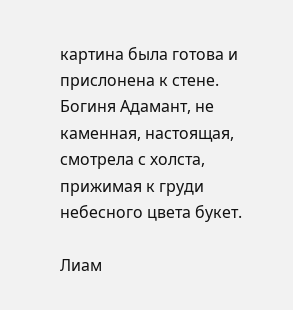картина была готова и прислонена к стене. Богиня Адамант, не каменная, настоящая, смотрела с холста, прижимая к груди небесного цвета букет.

Лиам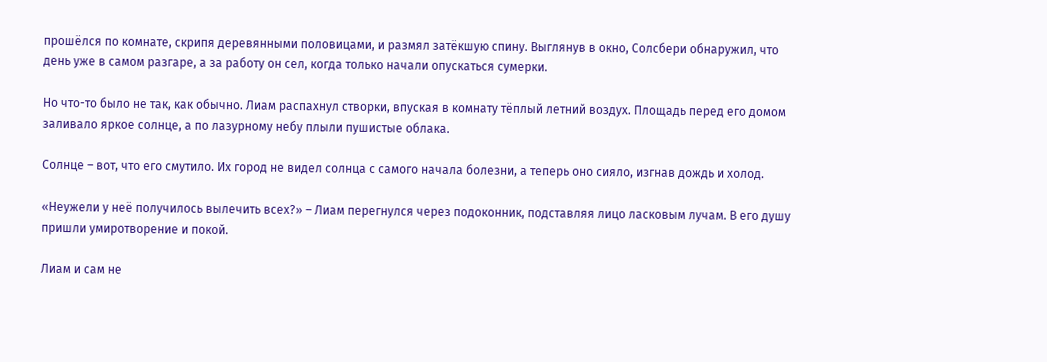прошёлся по комнате, скрипя деревянными половицами, и размял затëкшую спину. Выглянув в окно, Солсбери обнаружил, что день уже в самом разгаре, а за работу он сел, когда только начали опускаться сумерки.

Но что-то было не так, как обычно. Лиам распахнул створки, впуская в комнату тёплый летний воздух. Площадь перед его домом заливало яркое солнце, а по лазурному небу плыли пушистые облака.

Солнце – вот, что его смутило. Их город не видел солнца с самого начала болезни, а теперь оно сияло, изгнав дождь и холод.

«Неужели у неё получилось вылечить всех?» – Лиам перегнулся через подоконник, подставляя лицо ласковым лучам. В его душу пришли умиротворение и покой.

Лиам и сам не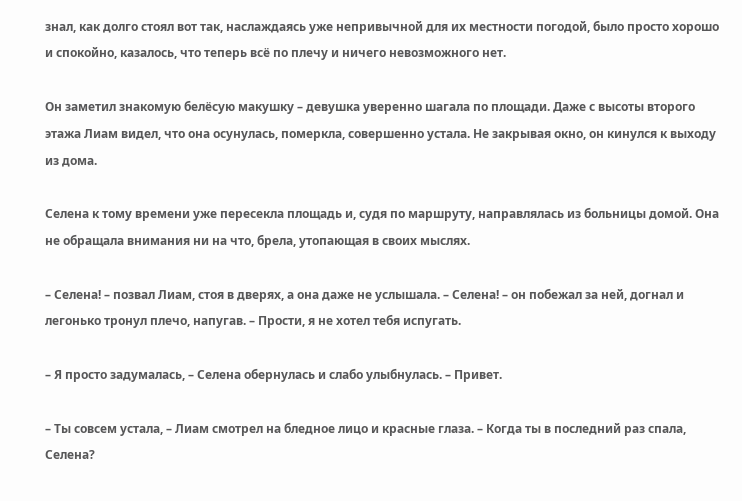знал, как долго стоял вот так, наслаждаясь уже непривычной для их местности погодой, было просто хорошо и спокойно, казалось, что теперь всё по плечу и ничего невозможного нет.

Он заметил знакомую белёсую макушку – девушка уверенно шагала по площади. Даже с высоты второго этажа Лиам видел, что она осунулась, померкла, совершенно устала. Не закрывая окно, он кинулся к выходу из дома.

Селена к тому времени уже пересекла площадь и, судя по маршруту, направлялась из больницы домой. Она не обращала внимания ни на что, брела, утопающая в своих мыслях.

– Селена! – позвал Лиам, стоя в дверях, а она даже не услышала. – Селена! – он побежал за ней, догнал и легонько тронул плечо, напугав. – Прости, я не хотел тебя испугать.

– Я просто задумалась, – Селена обернулась и слабо улыбнулась. – Привет.

– Ты совсем устала, – Лиам смотрел на бледное лицо и красные глаза. – Когда ты в последний раз спала, Селена?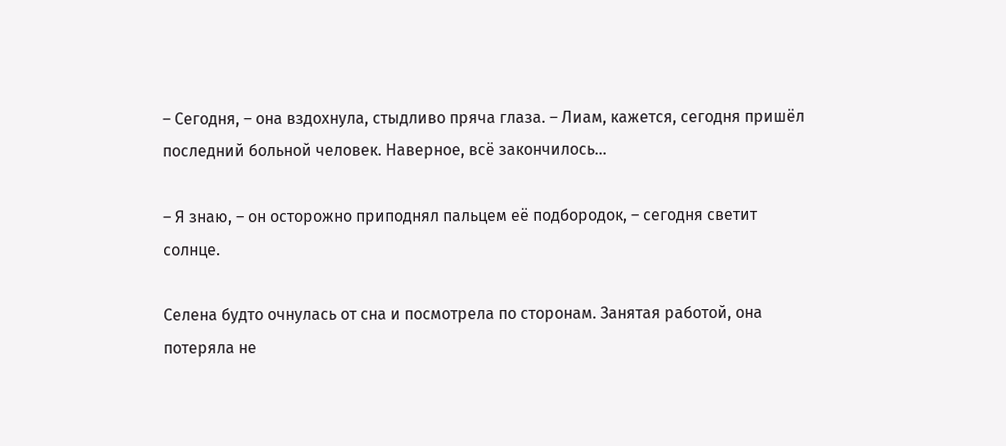– Сегодня, – она вздохнула, стыдливо пряча глаза. – Лиам, кажется, сегодня пришёл последний больной человек. Наверное, всё закончилось…

– Я знаю, – он осторожно приподнял пальцем её подбородок, – сегодня светит солнце.

Селена будто очнулась от сна и посмотрела по сторонам. Занятая работой, она потеряла не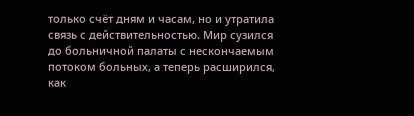только счëт дням и часам, но и утратила связь с действительностью. Мир сузился до больничной палаты с нескончаемым потоком больных, а теперь расширился, как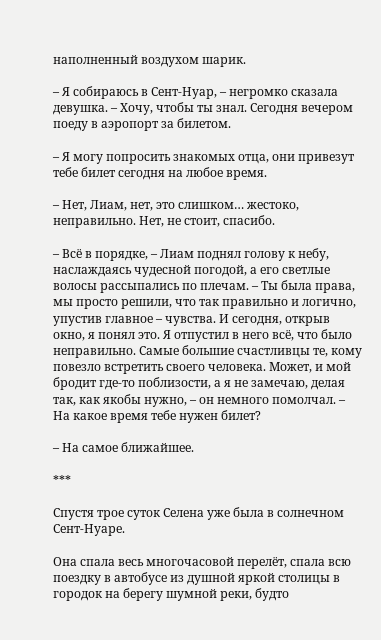наполненный воздухом шарик.

– Я собираюсь в Сент-Нуар, – негромко сказала девушка. – Хочу, чтобы ты знал. Сегодня вечером поеду в аэропорт за билетом.

– Я могу попросить знакомых отца, они привезут тебе билет сегодня на любое время.

– Нет, Лиам, нет, это слишком… жестоко, неправильно. Нет, не стоит, спасибо.

– Всё в порядке, – Лиам поднял голову к небу, наслаждаясь чудесной погодой, а его светлые волосы рассыпались по плечам. – Ты была права, мы просто решили, что так правильно и логично, упустив главное – чувства. И сегодня, открыв окно, я понял это. Я отпустил в него всё, что было неправильно. Самые большие счастливцы те, кому повезло встретить своего человека. Может, и мой бродит где-то поблизости, а я не замечаю, делая так, как якобы нужно, – он немного помолчал. – На какое время тебе нужен билет?

– На самое ближайшее.

***

Спустя трое суток Селена уже была в солнечном Сент-Нуаре.

Она спала весь многочасовой перелёт, спала всю поездку в автобусе из душной яркой столицы в городок на берегу шумной реки, будто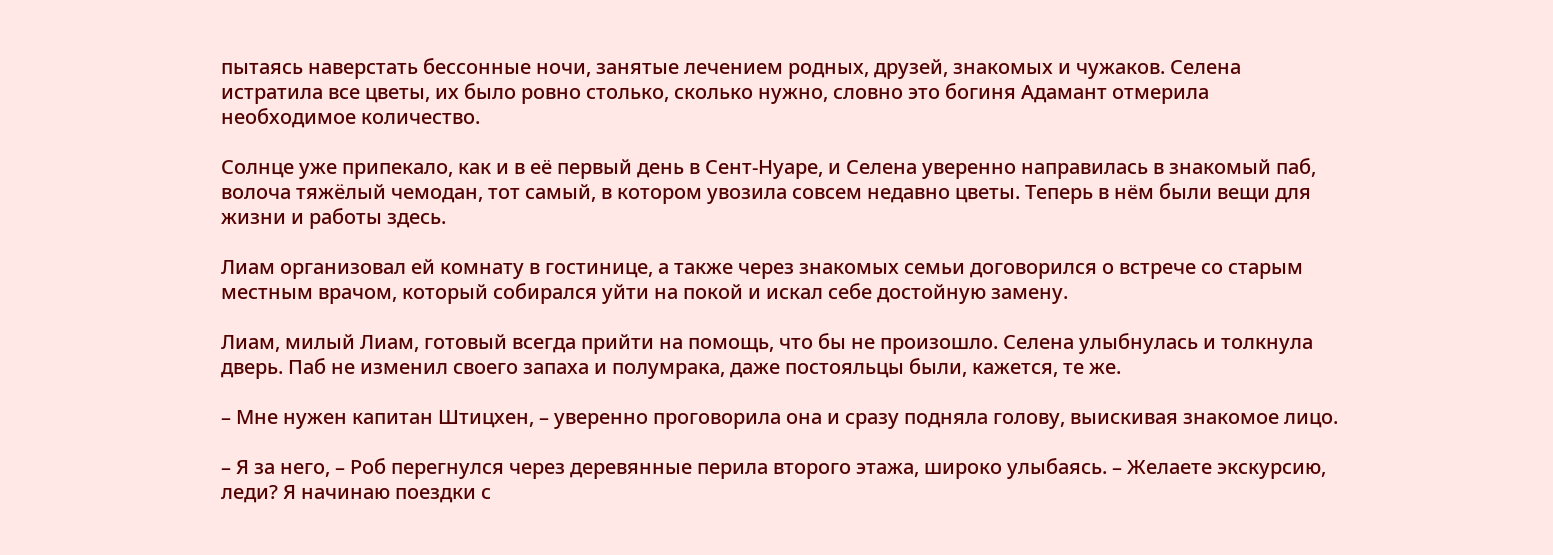пытаясь наверстать бессонные ночи, занятые лечением родных, друзей, знакомых и чужаков. Селена истратила все цветы, их было ровно столько, сколько нужно, словно это богиня Адамант отмерила необходимое количество.

Солнце уже припекало, как и в её первый день в Сент-Нуаре, и Селена уверенно направилась в знакомый паб, волоча тяжëлый чемодан, тот самый, в котором увозила совсем недавно цветы. Теперь в нём были вещи для жизни и работы здесь.

Лиам организовал ей комнату в гостинице, а также через знакомых семьи договорился о встрече со старым местным врачом, который собирался уйти на покой и искал себе достойную замену.

Лиам, милый Лиам, готовый всегда прийти на помощь, что бы не произошло. Селена улыбнулась и толкнула дверь. Паб не изменил своего запаха и полумрака, даже постояльцы были, кажется, те же.

– Мне нужен капитан Штицхен, – уверенно проговорила она и сразу подняла голову, выискивая знакомое лицо.

– Я за него, – Роб перегнулся через деревянные перила второго этажа, широко улыбаясь. – Желаете экскурсию, леди? Я начинаю поездки с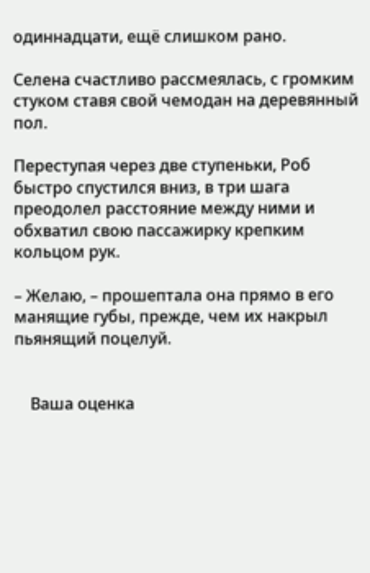одиннадцати, ещё слишком рано.

Селена счастливо рассмеялась, с громким стуком ставя свой чемодан на деревянный пол.

Переступая через две ступеньки, Роб быстро спустился вниз, в три шага преодолел расстояние между ними и обхватил свою пассажирку крепким кольцом рук.

– Желаю, – прошептала она прямо в его манящие губы, прежде, чем их накрыл пьянящий поцелуй.


    Ваша оценка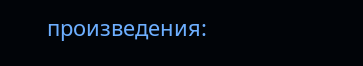произведения: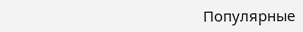Популярные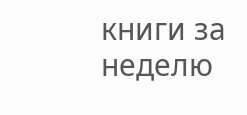книги за неделю